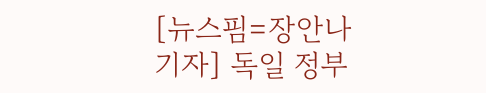[뉴스핌=장안나 기자] 독일 정부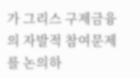가 그리스 구제금융의 자발적 참여문제를 논의하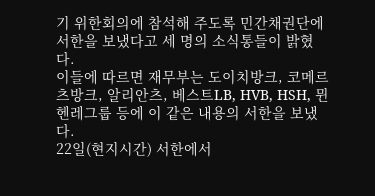기 위한회의에 참석해 주도록 민간채권단에 서한을 보냈다고 세 명의 소식통들이 밝혔다.
이들에 따르면 재무부는 도이치방크, 코메르츠방크, 알리안츠, 베스트LB, HVB, HSH, 뮌헨레그룹 등에 이 같은 내용의 서한을 보냈다.
22일(현지시간) 서한에서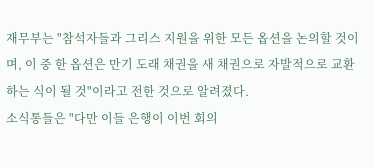재무부는 "참석자들과 그리스 지원을 위한 모든 옵션을 논의할 것이며, 이 중 한 옵션은 만기 도래 채권을 새 채권으로 자발적으로 교환하는 식이 될 것"이라고 전한 것으로 알려졌다.
소식통들은 "다만 이들 은행이 이번 회의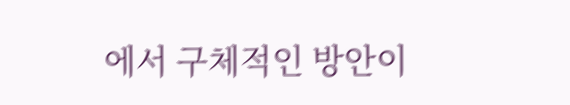에서 구체적인 방안이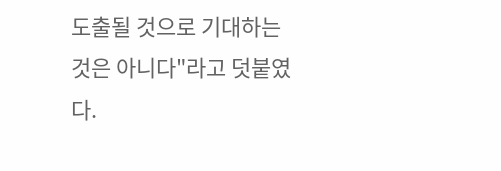도출될 것으로 기대하는 것은 아니다"라고 덧붙였다.